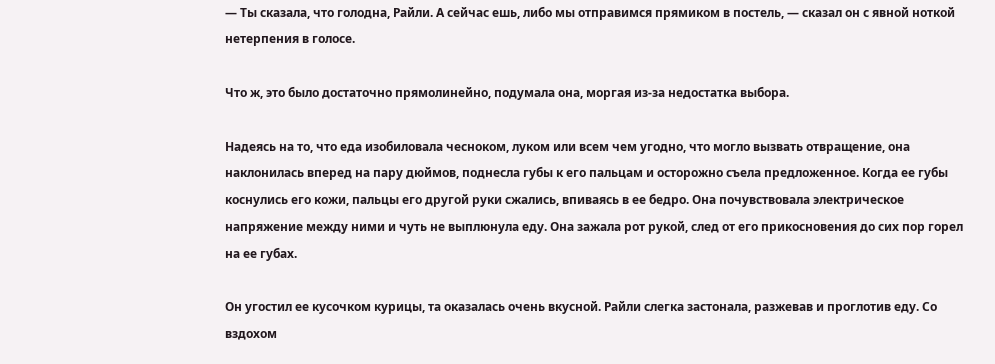— Ты сказала, что голодна, Райли. А сейчас ешь, либо мы отправимся прямиком в постель, — сказал он с явной ноткой нетерпения в голосе.

Что ж, это было достаточно прямолинейно, подумала она, моргая из-за недостатка выбора.

Надеясь на то, что еда изобиловала чесноком, луком или всем чем угодно, что могло вызвать отвращение, она наклонилась вперед на пару дюймов, поднесла губы к его пальцам и осторожно съела предложенное. Когда ее губы коснулись его кожи, пальцы его другой руки сжались, впиваясь в ее бедро. Она почувствовала электрическое напряжение между ними и чуть не выплюнула еду. Она зажала рот рукой, след от его прикосновения до сих пор горел на ее губах.

Он угостил ее кусочком курицы, та оказалась очень вкусной. Райли слегка застонала, разжевав и проглотив еду. Со вздохом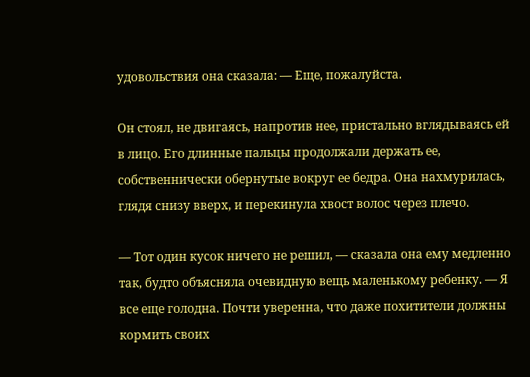удовольствия она сказала: — Еще, пожалуйста.

Он стоял, не двигаясь, напротив нее, пристально вглядываясь ей в лицо. Его длинные пальцы продолжали держать ее, собственнически обернутые вокруг ее бедра. Она нахмурилась, глядя снизу вверх, и перекинула хвост волос через плечо.

— Тот один кусок ничего не решил, — сказала она ему медленно так, будто объясняла очевидную вещь маленькому ребенку. — Я все еще голодна. Почти уверенна, что даже похитители должны кормить своих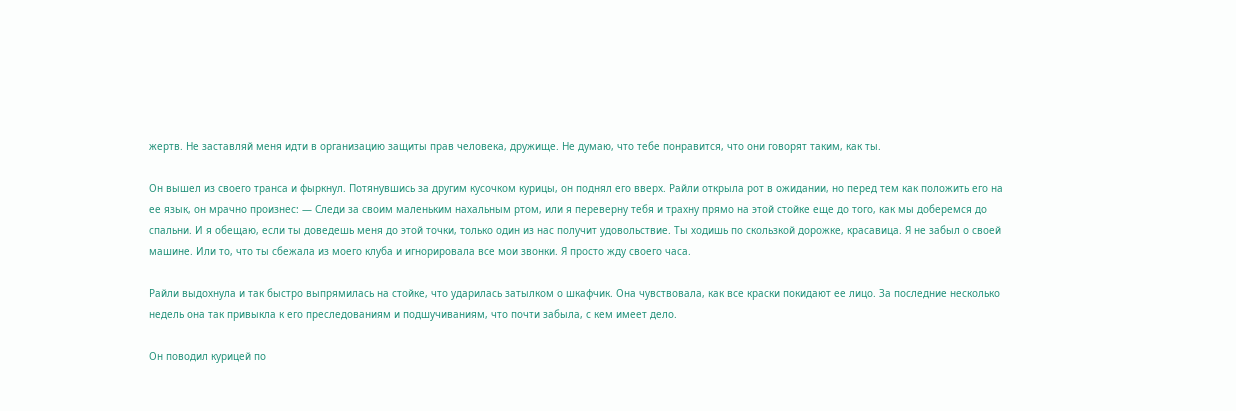жертв. Не заставляй меня идти в организацию защиты прав человека, дружище. Не думаю, что тебе понравится, что они говорят таким, как ты.

Он вышел из своего транса и фыркнул. Потянувшись за другим кусочком курицы, он поднял его вверх. Райли открыла рот в ожидании, но перед тем как положить его на ее язык, он мрачно произнес: — Следи за своим маленьким нахальным ртом, или я переверну тебя и трахну прямо на этой стойке еще до того, как мы доберемся до спальни. И я обещаю, если ты доведешь меня до этой точки, только один из нас получит удовольствие. Ты ходишь по скользкой дорожке, красавица. Я не забыл о своей машине. Или то, что ты сбежала из моего клуба и игнорировала все мои звонки. Я просто жду своего часа.

Райли выдохнула и так быстро выпрямилась на стойке, что ударилась затылком о шкафчик. Она чувствовала, как все краски покидают ее лицо. За последние несколько недель она так привыкла к его преследованиям и подшучиваниям, что почти забыла, с кем имеет дело.

Он поводил курицей по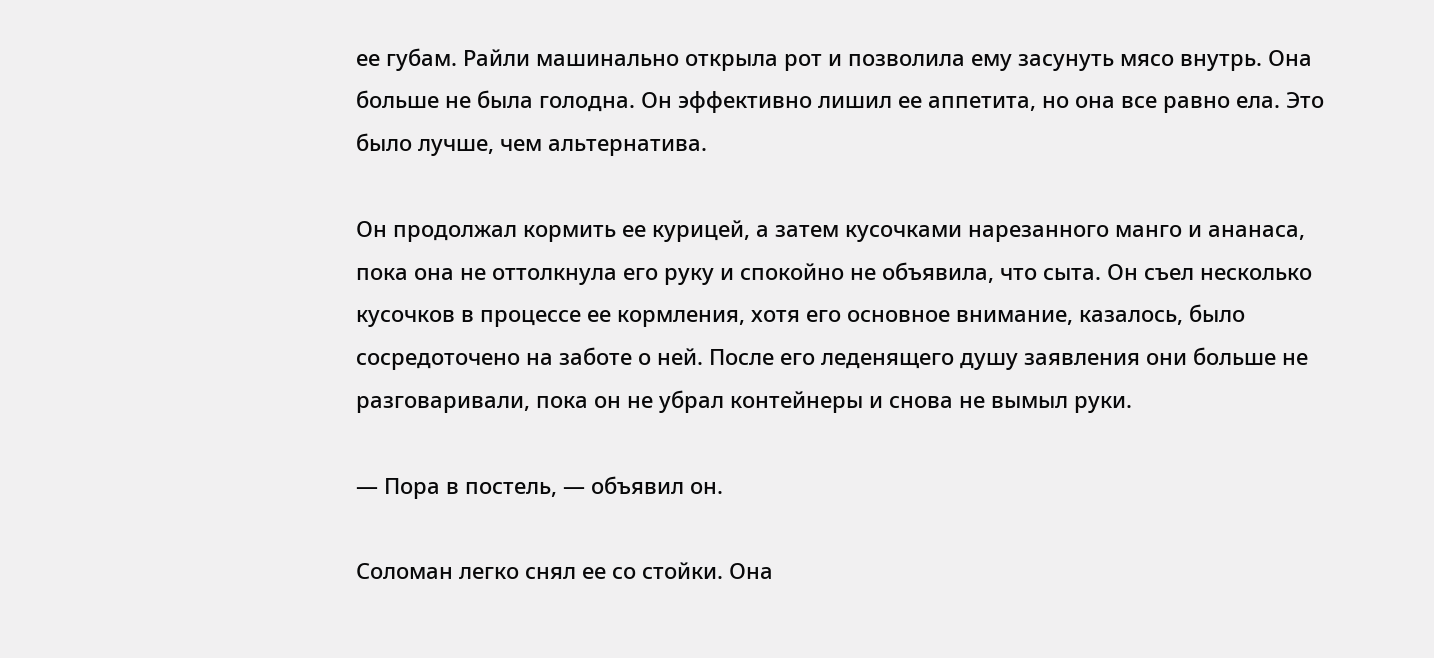ее губам. Райли машинально открыла рот и позволила ему засунуть мясо внутрь. Она больше не была голодна. Он эффективно лишил ее аппетита, но она все равно ела. Это было лучше, чем альтернатива.

Он продолжал кормить ее курицей, а затем кусочками нарезанного манго и ананаса, пока она не оттолкнула его руку и спокойно не объявила, что сыта. Он съел несколько кусочков в процессе ее кормления, хотя его основное внимание, казалось, было сосредоточено на заботе о ней. После его леденящего душу заявления они больше не разговаривали, пока он не убрал контейнеры и снова не вымыл руки.

— Пора в постель, — объявил он.

Соломан легко снял ее со стойки. Она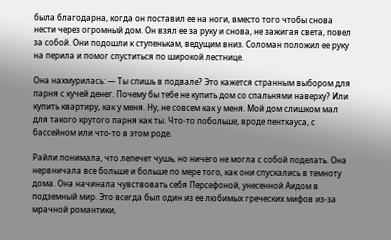была благодарна, когда он поставил ее на ноги, вместо того чтобы снова нести через огромный дом. Он взял ее за руку и снова, не зажигая света, повел за собой. Они подошли к ступенькам, ведущим вниз. Соломан положил ее руку на перила и помог спуститься по широкой лестнице.

Она нахмурилась: — Ты спишь в подвале? Это кажется странным выбором для парня с кучей денег. Почему бы тебе не купить дом со спальнями наверху? Или купить квартиру, как у меня. Ну, не совсем как у меня. Мой дом слишком мал для такого крутого парня как ты. Что-то побольше, вроде пентхауса, с бассейном или что-то в этом роде.

Райли понимала, что лепечет чушь, но ничего не могла с собой поделать. Она нервничала все больше и больше по мере того, как они спускались в темноту дома. Она начинала чувствовать себя Персефоной, унесенной Аидом в подземный мир. Это всегда был один из ее любимых греческих мифов из-за мрачной романтики,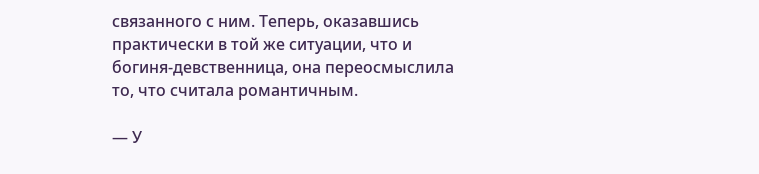связанного с ним. Теперь, оказавшись практически в той же ситуации, что и богиня-девственница, она переосмыслила то, что считала романтичным.

— У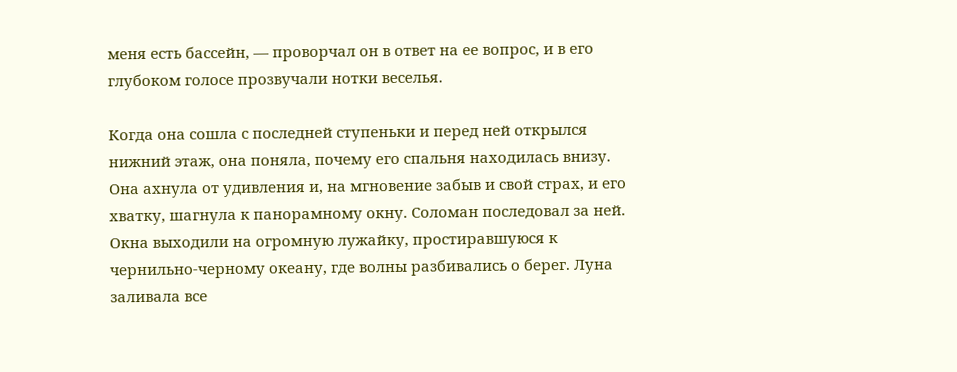меня есть бассейн, — проворчал он в ответ на ее вопрос, и в его глубоком голосе прозвучали нотки веселья.

Когда она сошла с последней ступеньки и перед ней открылся нижний этаж, она поняла, почему его спальня находилась внизу. Она ахнула от удивления и, на мгновение забыв и свой страх, и его хватку, шагнула к панорамному окну. Соломан последовал за ней. Окна выходили на огромную лужайку, простиравшуюся к чернильно-черному океану, где волны разбивались о берег. Луна заливала все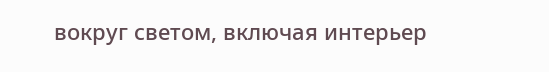вокруг светом, включая интерьер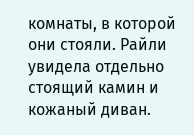комнаты, в которой они стояли. Райли увидела отдельно стоящий камин и кожаный диван.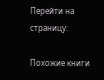Перейти на страницу:

Похожие книги